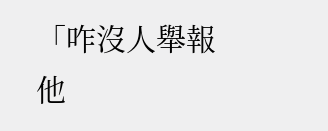「咋沒人舉報他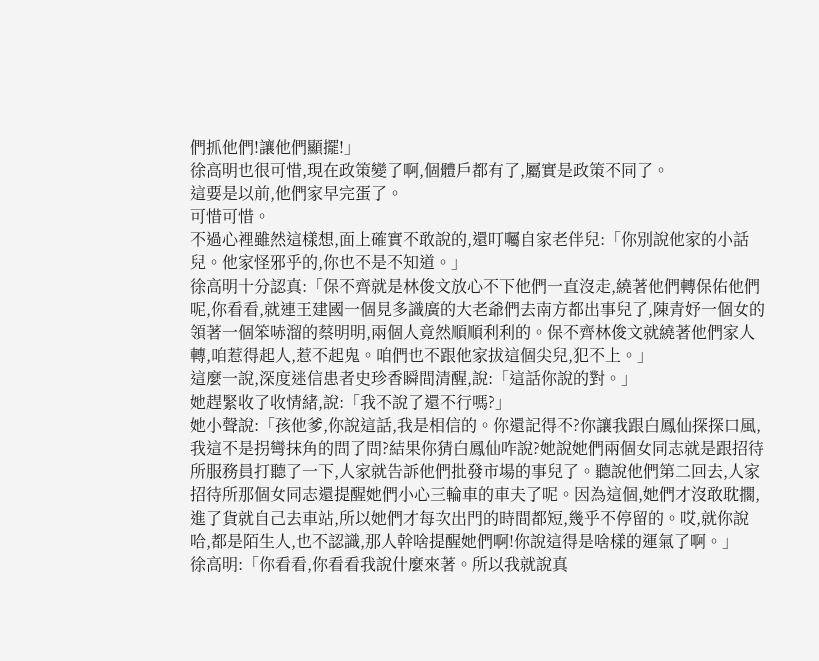們抓他們!讓他們顯擺!」
徐高明也很可惜,現在政策變了啊,個體戶都有了,屬實是政策不同了。
這要是以前,他們家早完蛋了。
可惜可惜。
不過心裡雖然這樣想,面上確實不敢說的,還叮囑自家老伴兒:「你別說他家的小話兒。他家怪邪乎的,你也不是不知道。」
徐高明十分認真:「保不齊就是林俊文放心不下他們一直沒走,繞著他們轉保佑他們呢,你看看,就連王建國一個見多識廣的大老爺們去南方都出事兒了,陳青妤一個女的領著一個笨哧溜的蔡明明,兩個人竟然順順利利的。保不齊林俊文就繞著他們家人轉,咱惹得起人,惹不起鬼。咱們也不跟他家拔這個尖兒,犯不上。」
這麼一說,深度迷信患者史珍香瞬間清醒,說:「這話你說的對。」
她趕緊收了收情緒,說:「我不說了還不行嗎?」
她小聲說:「孩他爹,你說這話,我是相信的。你還記得不?你讓我跟白鳳仙探探口風,我這不是拐彎抹角的問了問?結果你猜白鳳仙咋說?她說她們兩個女同志就是跟招待所服務員打聽了一下,人家就告訴他們批發市場的事兒了。聽說他們第二回去,人家招待所那個女同志還提醒她們小心三輪車的車夫了呢。因為這個,她們才沒敢耽擱,進了貨就自己去車站,所以她們才每次出門的時間都短,幾乎不停留的。哎,就你說哈,都是陌生人,也不認識,那人幹啥提醒她們啊!你說這得是啥樣的運氣了啊。」
徐高明:「你看看,你看看我說什麼來著。所以我就說真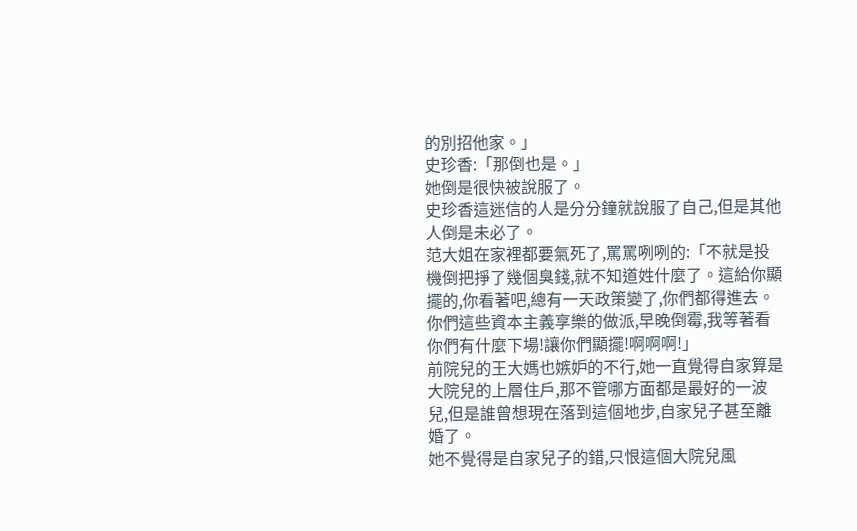的別招他家。」
史珍香:「那倒也是。」
她倒是很快被說服了。
史珍香這迷信的人是分分鐘就說服了自己,但是其他人倒是未必了。
范大姐在家裡都要氣死了,罵罵咧咧的:「不就是投機倒把掙了幾個臭錢,就不知道姓什麼了。這給你顯擺的,你看著吧,總有一天政策變了,你們都得進去。你們這些資本主義享樂的做派,早晚倒霉,我等著看你們有什麼下場!讓你們顯擺!啊啊啊!」
前院兒的王大媽也嫉妒的不行,她一直覺得自家算是大院兒的上層住戶,那不管哪方面都是最好的一波兒,但是誰曾想現在落到這個地步,自家兒子甚至離婚了。
她不覺得是自家兒子的錯,只恨這個大院兒風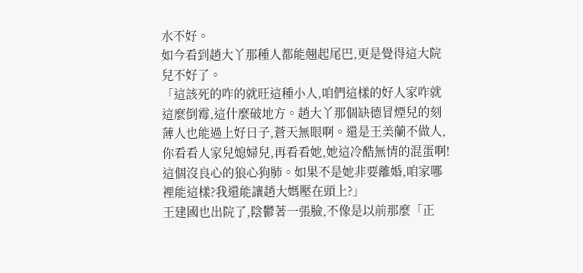水不好。
如今看到趙大丫那種人都能翹起尾巴,更是覺得這大院兒不好了。
「這該死的咋的就旺這種小人,咱們這樣的好人家咋就這麼倒霉,這什麼破地方。趙大丫那個缺德冒煙兒的刻薄人也能過上好日子,蒼天無眼啊。還是王美蘭不做人,你看看人家兒媳婦兒,再看看她,她這冷酷無情的混蛋啊!這個沒良心的狼心狗肺。如果不是她非要離婚,咱家哪裡能這樣?我還能讓趙大媽壓在頭上?」
王建國也出院了,陰鬱著一張臉,不像是以前那麼「正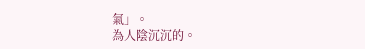氣」。
為人陰沉沉的。